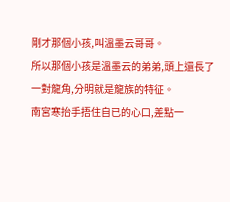剛才那個小孩,叫溫墨云哥哥。
所以那個小孩是溫墨云的弟弟,頭上還長了一對龍角,分明就是龍族的特征。
南宮寒抬手捂住自已的心口,差點一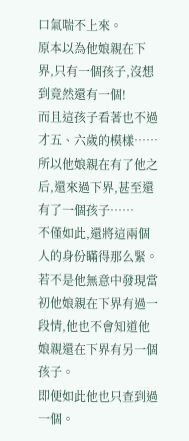口氣喘不上來。
原本以為他娘親在下界,只有一個孩子,沒想到竟然還有一個!
而且這孩子看著也不過才五、六歲的模樣……
所以他娘親在有了他之后,還來過下界,甚至還有了一個孩子……
不僅如此,還將這兩個人的身份瞞得那么緊。
若不是他無意中發現當初他娘親在下界有過一段情,他也不會知道他娘親還在下界有另一個孩子。
即便如此他也只查到過一個。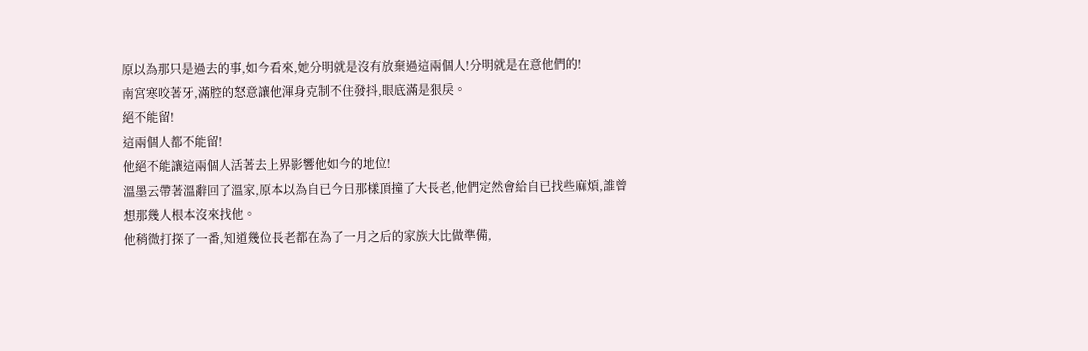原以為那只是過去的事,如今看來,她分明就是沒有放棄過這兩個人!分明就是在意他們的!
南宮寒咬著牙,滿腔的怒意讓他渾身克制不住發抖,眼底滿是狠戾。
絕不能留!
這兩個人都不能留!
他絕不能讓這兩個人活著去上界影響他如今的地位!
溫墨云帶著溫辭回了溫家,原本以為自已今日那樣頂撞了大長老,他們定然會給自已找些麻煩,誰曾想那幾人根本沒來找他。
他稍微打探了一番,知道幾位長老都在為了一月之后的家族大比做準備,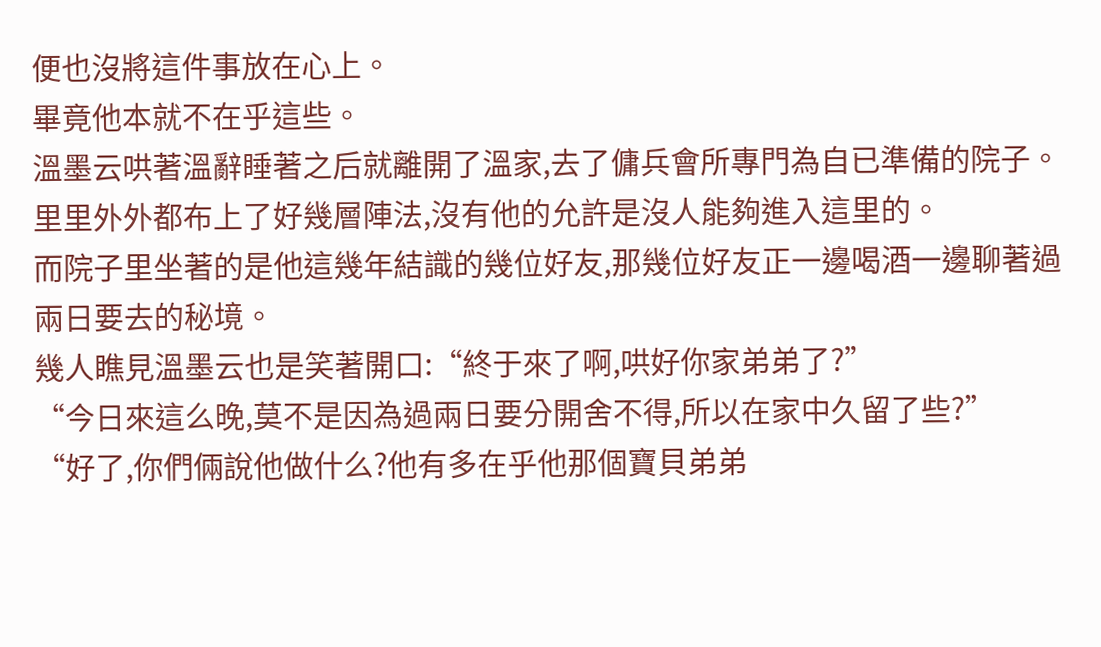便也沒將這件事放在心上。
畢竟他本就不在乎這些。
溫墨云哄著溫辭睡著之后就離開了溫家,去了傭兵會所專門為自已準備的院子。
里里外外都布上了好幾層陣法,沒有他的允許是沒人能夠進入這里的。
而院子里坐著的是他這幾年結識的幾位好友,那幾位好友正一邊喝酒一邊聊著過兩日要去的秘境。
幾人瞧見溫墨云也是笑著開口:“終于來了啊,哄好你家弟弟了?”
“今日來這么晚,莫不是因為過兩日要分開舍不得,所以在家中久留了些?”
“好了,你們倆說他做什么?他有多在乎他那個寶貝弟弟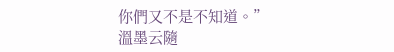你們又不是不知道。”
溫墨云隨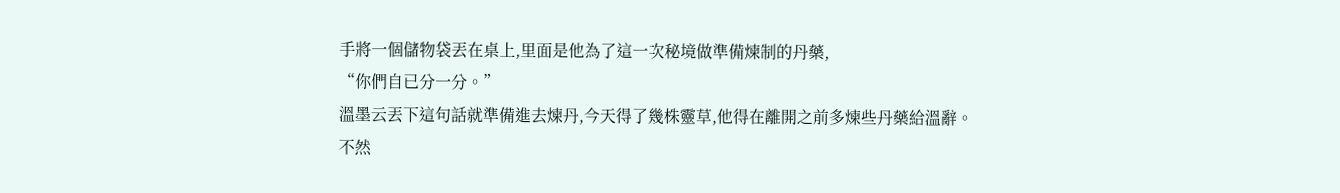手將一個儲物袋丟在桌上,里面是他為了這一次秘境做準備煉制的丹藥,
“你們自已分一分。”
溫墨云丟下這句話就準備進去煉丹,今天得了幾株靈草,他得在離開之前多煉些丹藥給溫辭。
不然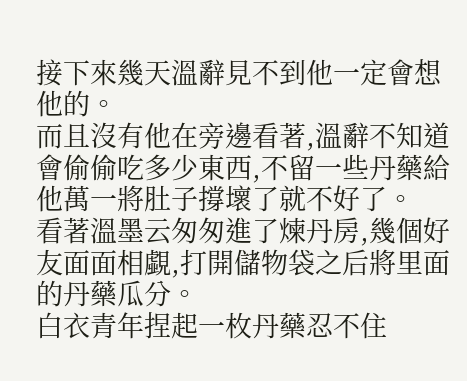接下來幾天溫辭見不到他一定會想他的。
而且沒有他在旁邊看著,溫辭不知道會偷偷吃多少東西,不留一些丹藥給他萬一將肚子撐壞了就不好了。
看著溫墨云匆匆進了煉丹房,幾個好友面面相覷,打開儲物袋之后將里面的丹藥瓜分。
白衣青年捏起一枚丹藥忍不住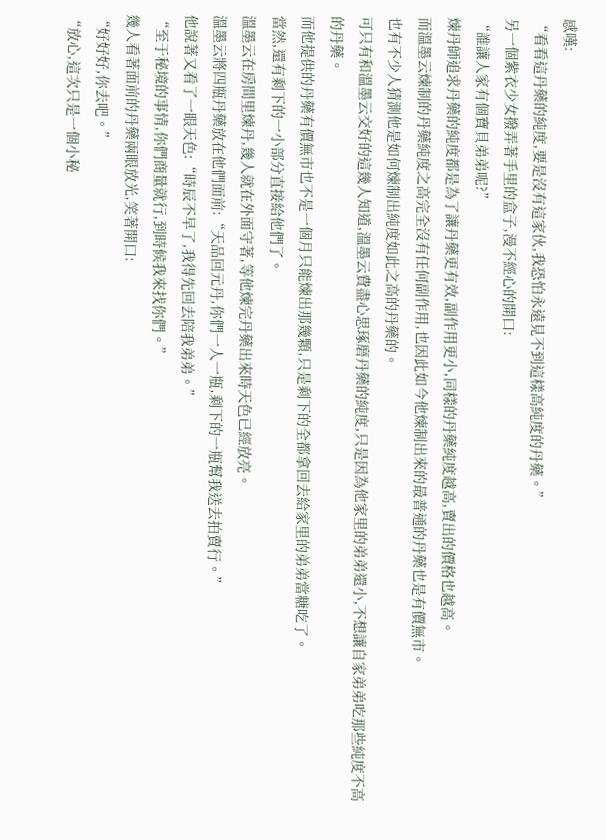感嘆:
“看看這丹藥的純度,要是沒有這家伙,我恐怕永遠見不到這樣高純度的丹藥。”
另一個紫衣少女撥弄著手里的盒子,漫不經心的開口:
“誰讓人家有個寶貝弟弟呢?”
煉丹師追求丹藥的純度都是為了讓丹藥更有效,副作用更小,同樣的丹藥純度越高,賣出的價格也越高。
而溫墨云煉制的丹藥純度之高完全沒有任何副作用,也因此如今他煉制出來的最普通的丹藥也是有價無市。
也有不少人猜測他是如何煉制出純度如此之高的丹藥的。
可只有和溫墨云交好的這幾人知道,溫墨云費盡心思琢磨丹藥的純度,只是因為他家里的弟弟還小,不想讓自家弟弟吃那些純度不高的丹藥。
而他提供的丹藥有價無市也不是一個月只能煉出那幾顆,只是剩下的全都拿回去給家里的弟弟當糖吃了。
當然,還有剩下的一小部分直接給他們了。
溫墨云在房間里煉丹,幾人就在外面守著,等他煉完丹藥出來時天色已經放亮。
溫墨云將四瓶丹藥放在他們面前:“天品回元丹,你們一人一瓶,剩下的一瓶幫我送去拍賣行。”
他說著又看了一眼天色:“時辰不早了,我得先回去陪我弟弟。”
“至于秘境的事情,你們商量就行,到時候我來找你們。”
幾人看著面前的丹藥兩眼放光,笑著開口:
“好好好,你去吧。”
“放心,這次只是一個小秘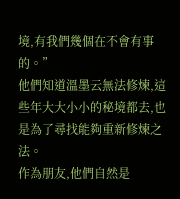境,有我們幾個在不會有事的。”
他們知道溫墨云無法修煉,這些年大大小小的秘境都去,也是為了尋找能夠重新修煉之法。
作為朋友,他們自然是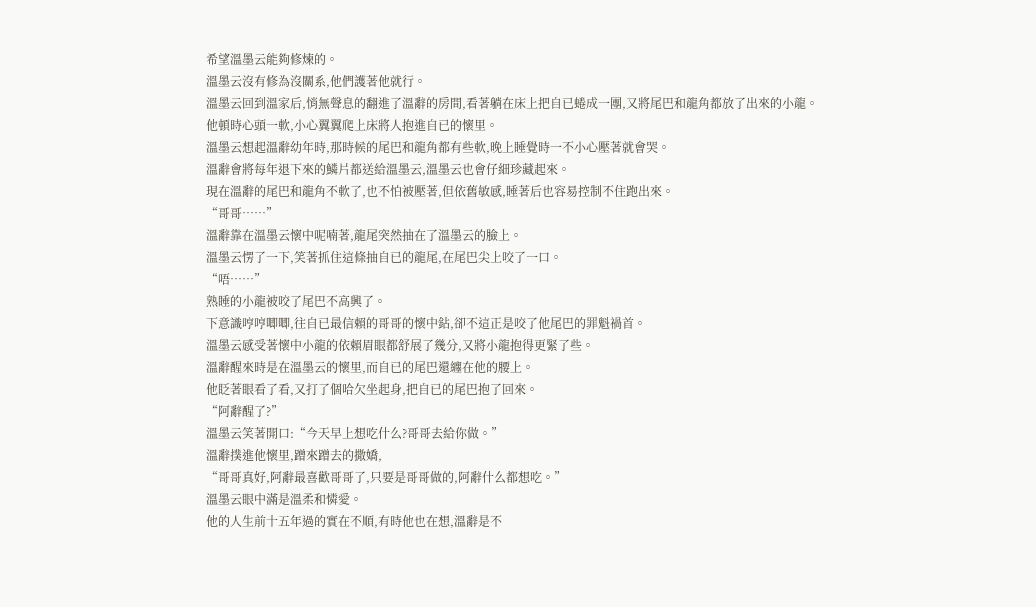希望溫墨云能夠修煉的。
溫墨云沒有修為沒關系,他們護著他就行。
溫墨云回到溫家后,悄無聲息的翻進了溫辭的房間,看著躺在床上把自已蜷成一團,又將尾巴和龍角都放了出來的小龍。
他頓時心頭一軟,小心翼翼爬上床將人抱進自已的懷里。
溫墨云想起溫辭幼年時,那時候的尾巴和龍角都有些軟,晚上睡覺時一不小心壓著就會哭。
溫辭會將每年退下來的鱗片都送給溫墨云,溫墨云也會仔細珍藏起來。
現在溫辭的尾巴和龍角不軟了,也不怕被壓著,但依舊敏感,睡著后也容易控制不住跑出來。
“哥哥……”
溫辭靠在溫墨云懷中呢喃著,龍尾突然抽在了溫墨云的臉上。
溫墨云愣了一下,笑著抓住這條抽自已的龍尾,在尾巴尖上咬了一口。
“唔……”
熟睡的小龍被咬了尾巴不高興了。
下意識哼哼唧唧,往自已最信賴的哥哥的懷中鉆,卻不這正是咬了他尾巴的罪魁禍首。
溫墨云感受著懷中小龍的依賴眉眼都舒展了幾分,又將小龍抱得更緊了些。
溫辭醒來時是在溫墨云的懷里,而自已的尾巴還纏在他的腰上。
他眨著眼看了看,又打了個哈欠坐起身,把自已的尾巴抱了回來。
“阿辭醒了?”
溫墨云笑著開口:“今天早上想吃什么?哥哥去給你做。”
溫辭撲進他懷里,蹭來蹭去的撒嬌,
“哥哥真好,阿辭最喜歡哥哥了,只要是哥哥做的,阿辭什么都想吃。”
溫墨云眼中滿是溫柔和憐愛。
他的人生前十五年過的實在不順,有時他也在想,溫辭是不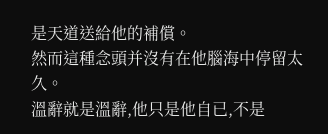是天道送給他的補償。
然而這種念頭并沒有在他腦海中停留太久。
溫辭就是溫辭,他只是他自已,不是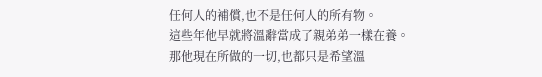任何人的補償,也不是任何人的所有物。
這些年他早就將溫辭當成了親弟弟一樣在養。
那他現在所做的一切,也都只是希望溫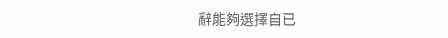辭能夠選擇自已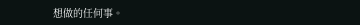想做的任何事。